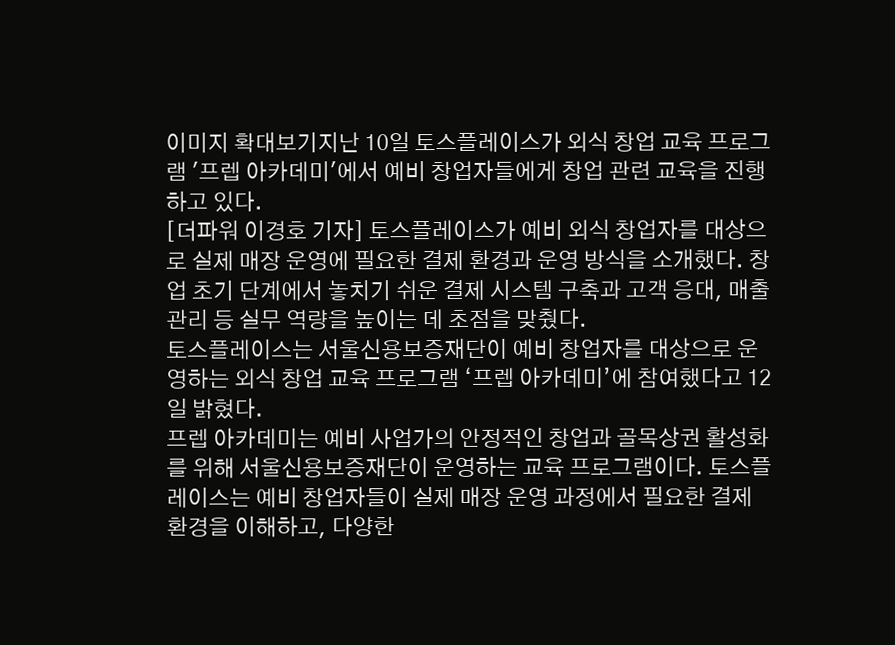이미지 확대보기지난 10일 토스플레이스가 외식 창업 교육 프로그램 '프렙 아카데미'에서 예비 창업자들에게 창업 관련 교육을 진행하고 있다.
[더파워 이경호 기자] 토스플레이스가 예비 외식 창업자를 대상으로 실제 매장 운영에 필요한 결제 환경과 운영 방식을 소개했다. 창업 초기 단계에서 놓치기 쉬운 결제 시스템 구축과 고객 응대, 매출 관리 등 실무 역량을 높이는 데 초점을 맞췄다.
토스플레이스는 서울신용보증재단이 예비 창업자를 대상으로 운영하는 외식 창업 교육 프로그램 ‘프렙 아카데미’에 참여했다고 12일 밝혔다.
프렙 아카데미는 예비 사업가의 안정적인 창업과 골목상권 활성화를 위해 서울신용보증재단이 운영하는 교육 프로그램이다. 토스플레이스는 예비 창업자들이 실제 매장 운영 과정에서 필요한 결제 환경을 이해하고, 다양한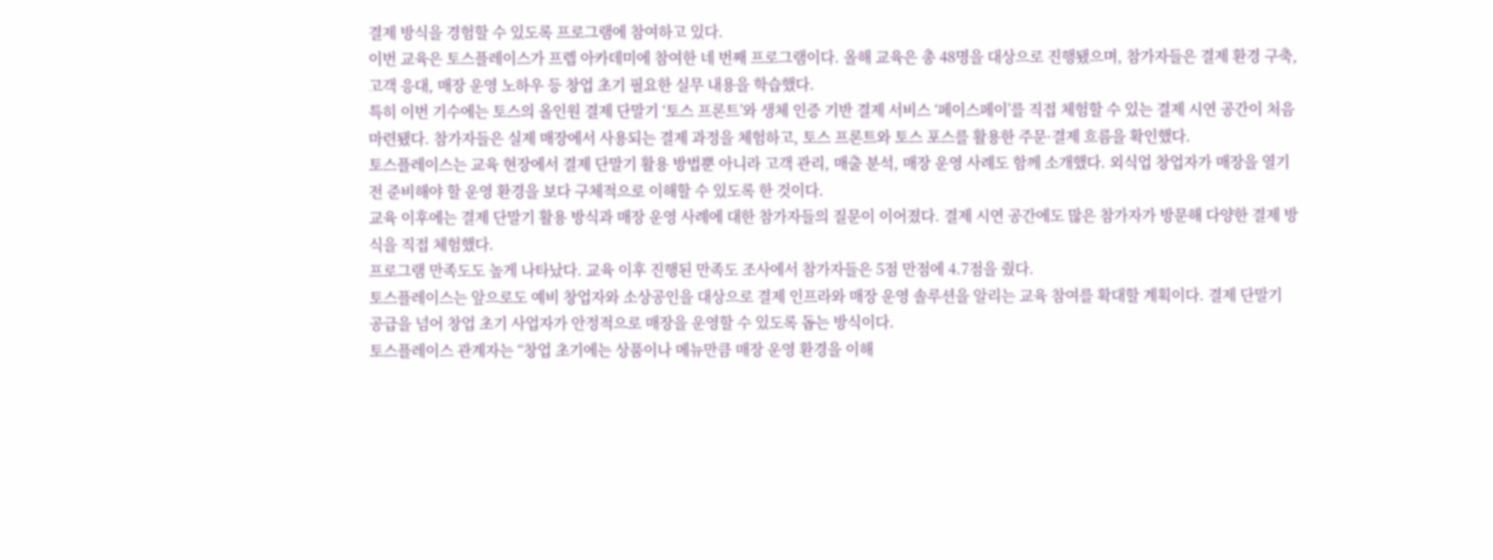결제 방식을 경험할 수 있도록 프로그램에 참여하고 있다.
이번 교육은 토스플레이스가 프렙 아카데미에 참여한 네 번째 프로그램이다. 올해 교육은 총 48명을 대상으로 진행됐으며, 참가자들은 결제 환경 구축, 고객 응대, 매장 운영 노하우 등 창업 초기 필요한 실무 내용을 학습했다.
특히 이번 기수에는 토스의 올인원 결제 단말기 ‘토스 프론트’와 생체 인증 기반 결제 서비스 ‘페이스페이’를 직접 체험할 수 있는 결제 시연 공간이 처음 마련됐다. 참가자들은 실제 매장에서 사용되는 결제 과정을 체험하고, 토스 프론트와 토스 포스를 활용한 주문·결제 흐름을 확인했다.
토스플레이스는 교육 현장에서 결제 단말기 활용 방법뿐 아니라 고객 관리, 매출 분석, 매장 운영 사례도 함께 소개했다. 외식업 창업자가 매장을 열기 전 준비해야 할 운영 환경을 보다 구체적으로 이해할 수 있도록 한 것이다.
교육 이후에는 결제 단말기 활용 방식과 매장 운영 사례에 대한 참가자들의 질문이 이어졌다. 결제 시연 공간에도 많은 참가자가 방문해 다양한 결제 방식을 직접 체험했다.
프로그램 만족도도 높게 나타났다. 교육 이후 진행된 만족도 조사에서 참가자들은 5점 만점에 4.7점을 줬다.
토스플레이스는 앞으로도 예비 창업자와 소상공인을 대상으로 결제 인프라와 매장 운영 솔루션을 알리는 교육 참여를 확대할 계획이다. 결제 단말기 공급을 넘어 창업 초기 사업자가 안정적으로 매장을 운영할 수 있도록 돕는 방식이다.
토스플레이스 관계자는 “창업 초기에는 상품이나 메뉴만큼 매장 운영 환경을 이해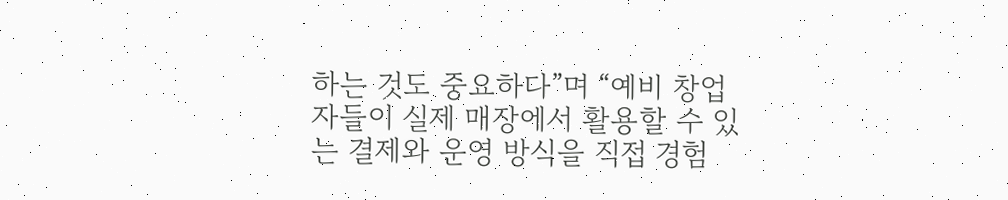하는 것도 중요하다”며 “예비 창업자들이 실제 매장에서 활용할 수 있는 결제와 운영 방식을 직접 경험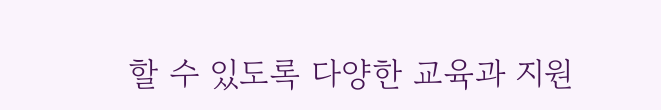할 수 있도록 다양한 교육과 지원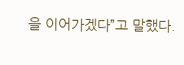을 이어가겠다”고 말했다.